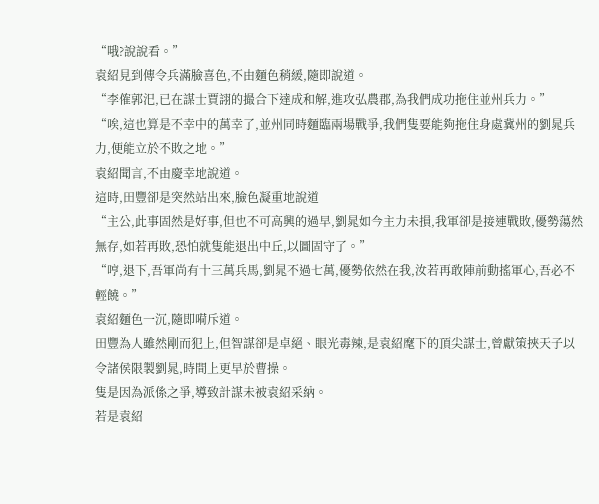“哦?說說看。”
袁紹見到傳令兵滿臉喜色,不由麵色稍緩,隨即說道。
“李傕郭汜,已在謀士賈詡的撮合下達成和解,進攻弘農郡,為我們成功拖住並州兵力。”
“唉,這也算是不幸中的萬幸了,並州同時麵臨兩場戰爭,我們隻要能夠拖住身處冀州的劉晁兵力,便能立於不敗之地。”
袁紹聞言,不由慶幸地說道。
這時,田豐卻是突然站出來,臉色凝重地說道
“主公,此事固然是好事,但也不可高興的過早,劉晁如今主力未損,我軍卻是接連戰敗,優勢蕩然無存,如若再敗,恐怕就隻能退出中丘,以圖固守了。”
“哼,退下,吾軍尚有十三萬兵馬,劉晁不過七萬,優勢依然在我,汝若再敢陣前動搖軍心,吾必不輕饒。”
袁紹麵色一沉,隨即嗬斥道。
田豐為人雖然剛而犯上,但智謀卻是卓絕、眼光毒辣,是袁紹麾下的頂尖謀士,曾獻策挾天子以令諸侯限製劉晁,時間上更早於曹操。
隻是因為派係之爭,導致計謀未被袁紹采納。
若是袁紹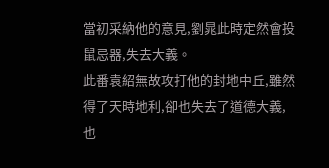當初采納他的意見,劉晁此時定然會投鼠忌器,失去大義。
此番袁紹無故攻打他的封地中丘,雖然得了天時地利,卻也失去了道德大義,也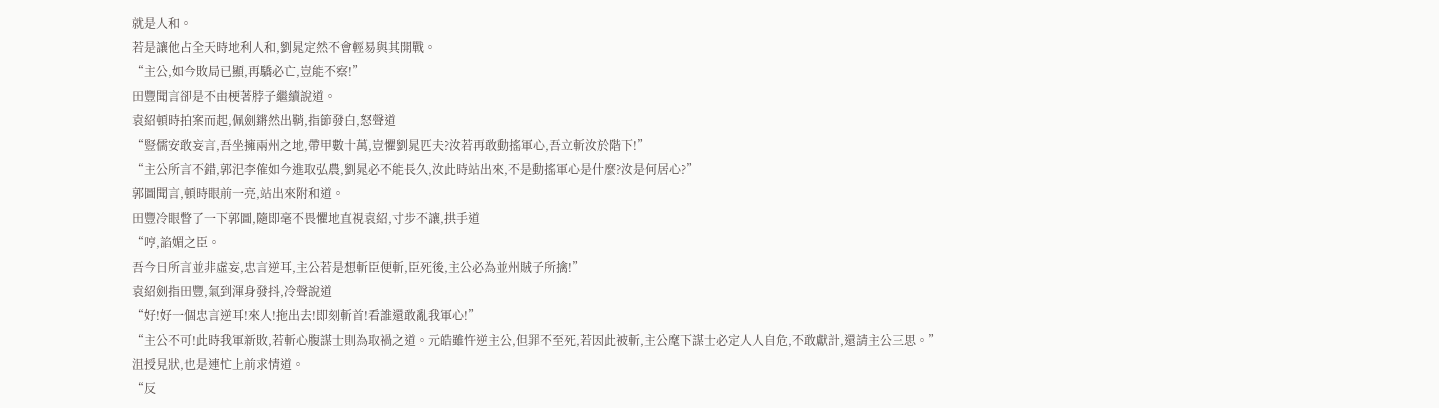就是人和。
若是讓他占全天時地利人和,劉晁定然不會輕易與其開戰。
“主公,如今敗局已顯,再驕必亡,豈能不察!”
田豐聞言卻是不由梗著脖子繼續說道。
袁紹頓時拍案而起,佩劍鏘然出鞘,指節發白,怒聲道
“豎儒安敢妄言,吾坐擁兩州之地,帶甲數十萬,豈懼劉晁匹夫?汝若再敢動搖軍心,吾立斬汝於階下!”
“主公所言不錯,郭汜李傕如今進取弘農,劉晁必不能長久,汝此時站出來,不是動搖軍心是什麼?汝是何居心?”
郭圖聞言,頓時眼前一亮,站出來附和道。
田豐冷眼瞥了一下郭圖,隨即毫不畏懼地直視袁紹,寸步不讓,拱手道
“哼,諂媚之臣。
吾今日所言並非虛妄,忠言逆耳,主公若是想斬臣便斬,臣死後,主公必為並州賊子所擒!”
袁紹劍指田豐,氣到渾身發抖,冷聲說道
“好!好一個忠言逆耳!來人!拖出去!即刻斬首!看誰還敢亂我軍心!”
“主公不可!此時我軍新敗,若斬心腹謀士則為取禍之道。元皓雖忤逆主公,但罪不至死,若因此被斬,主公麾下謀士必定人人自危,不敢獻計,還請主公三思。”
沮授見狀,也是連忙上前求情道。
“反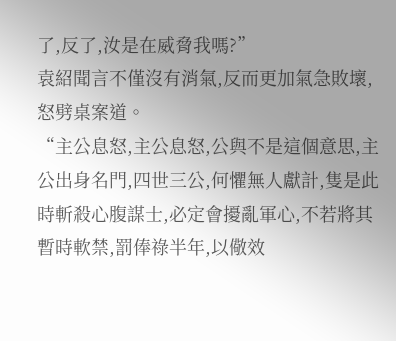了,反了,汝是在威脅我嗎?”
袁紹聞言不僅沒有消氣,反而更加氣急敗壞,怒劈桌案道。
“主公息怒,主公息怒,公與不是這個意思,主公出身名門,四世三公,何懼無人獻計,隻是此時斬殺心腹謀士,必定會擾亂軍心,不若將其暫時軟禁,罰俸祿半年,以儆效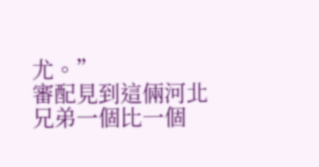尤。”
審配見到這倆河北兄弟一個比一個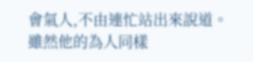會氣人,不由連忙站出來說道。
雖然他的為人同樣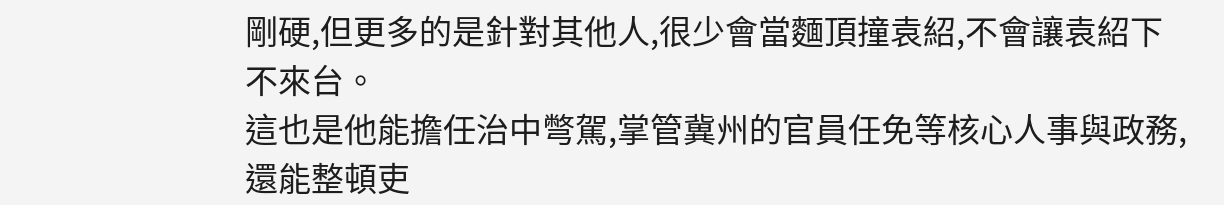剛硬,但更多的是針對其他人,很少會當麵頂撞袁紹,不會讓袁紹下不來台。
這也是他能擔任治中彆駕,掌管冀州的官員任免等核心人事與政務,還能整頓吏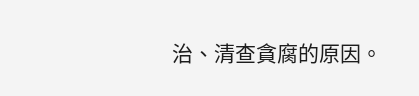治、清查貪腐的原因。